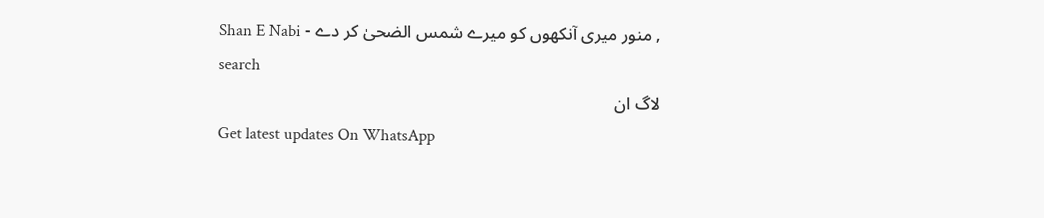, منور میری آنکھوں کو میرے شمس الضحیٰ کر دے - Shan E Nabi
search
لاگ ان
Get latest updates On WhatsApp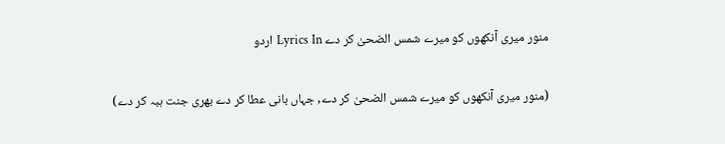منور میری آنکھوں کو میرے شمس الضحیٰ کر دے Lyrics In اردو

(منور میری آنکھوں کو میرے شمس الضحیٰ کر دے, جہاں بانی عطا کر دے بھری جنت ہبہ کر دے)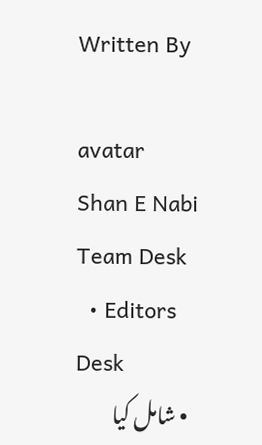Written By

avatar
Shan E Nabi Team Desk
  • Editors Desk
  • شامل کیا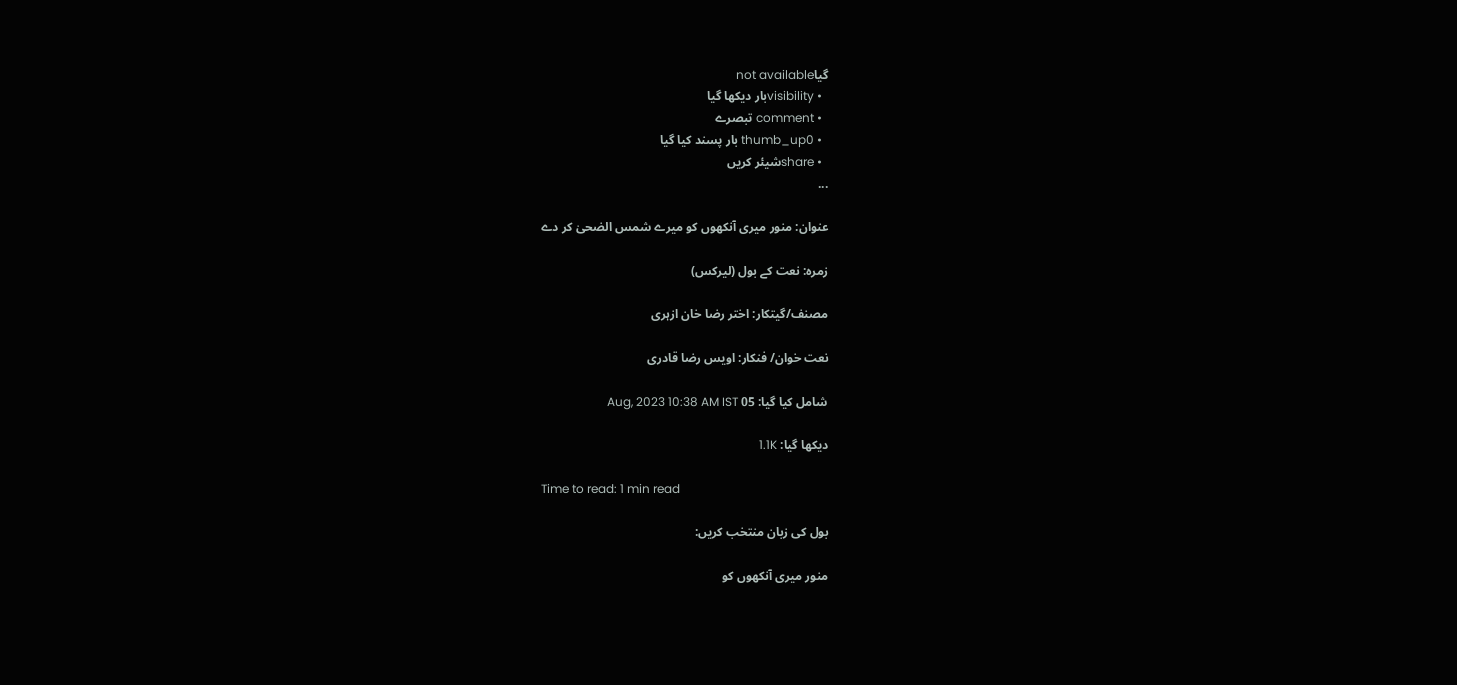گیاnot available
  • visibilityبار دیکھا گیا
  • comment تبصرے
  • thumb_up0 بار پسند کیا گیا
  • shareشیئر کریں
...

عنوان: منور میری آنکھوں کو میرے شمس الضحیٰ کر دے

زمرہ: نعت کے بول (لیرکس)

مصنف/گیتکار: اختر رضا خان ازہری

نعت خوان/ فنکار: اویس رضا قادری

شامل کیا گیا: 05 Aug, 2023 10:38 AM IST

دیکھا گیا: 1.1K

Time to read: 1 min read

بول کی زبان منتخب کریں:

منور میری آنکھوں کو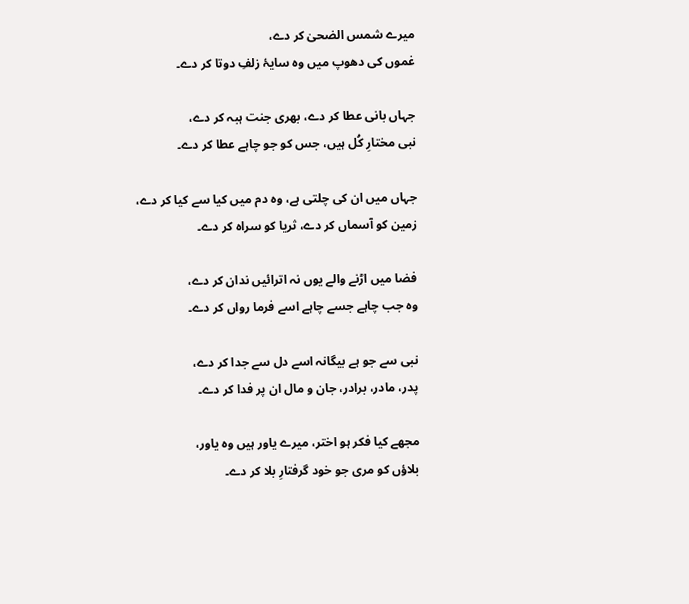میرے شمس الضحیٰ کر دے،
غموں کی دھوپ میں وہ سایۂ زلفِ دوتا کر دے۔

جہاں بانی عطا کر دے، بھری جنت ہبہ کر دے،
نبی مختارِ کُل ہیں، جس کو جو چاہے عطا کر دے۔

جہاں میں ان کی چلتی ہے، وہ دم میں کیا سے کیا کر دے،
زمین کو آسماں کر دے، ثریا کو سراہ کر دے۔

فضا میں اڑنے والے یوں نہ اترائیں ندان کر دے،
وہ جب چاہے جسے چاہے اسے فرما رواں کر دے۔

نبی سے جو ہے بیگانہ اسے دل سے جدا کر دے،
پدر، مادر، برادر، جان و مال ان پر فدا کر دے۔

مجھے کیا فکر ہو اختر، میرے یاور ہیں وہ یاور،
بلاؤں کو مری جو خود گرفتارِ بلا کر دے۔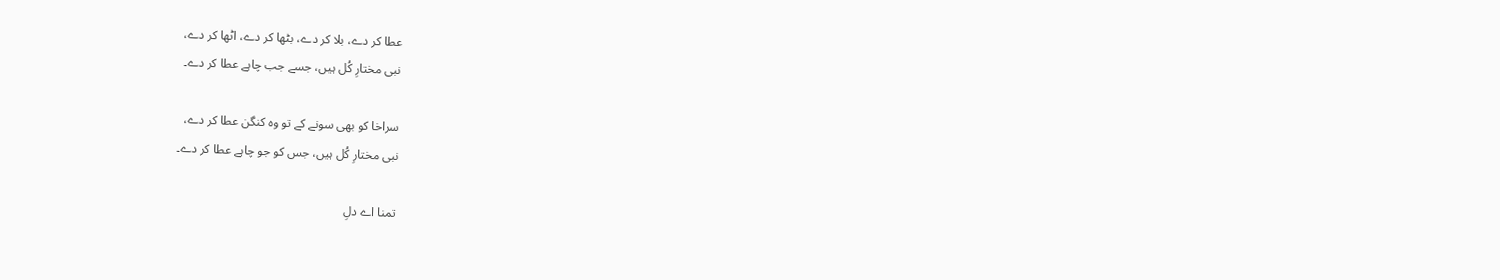عطا کر دے، بلا کر دے، بٹھا کر دے، اٹھا کر دے،
نبی مختارِ کُل ہیں، جسے جب چاہے عطا کر دے۔

سراخا کو بھی سونے کے تو وہ کنگن عطا کر دے،
نبی مختارِ کُل ہیں، جس کو جو چاہے عطا کر دے۔

تمنا اے دلِ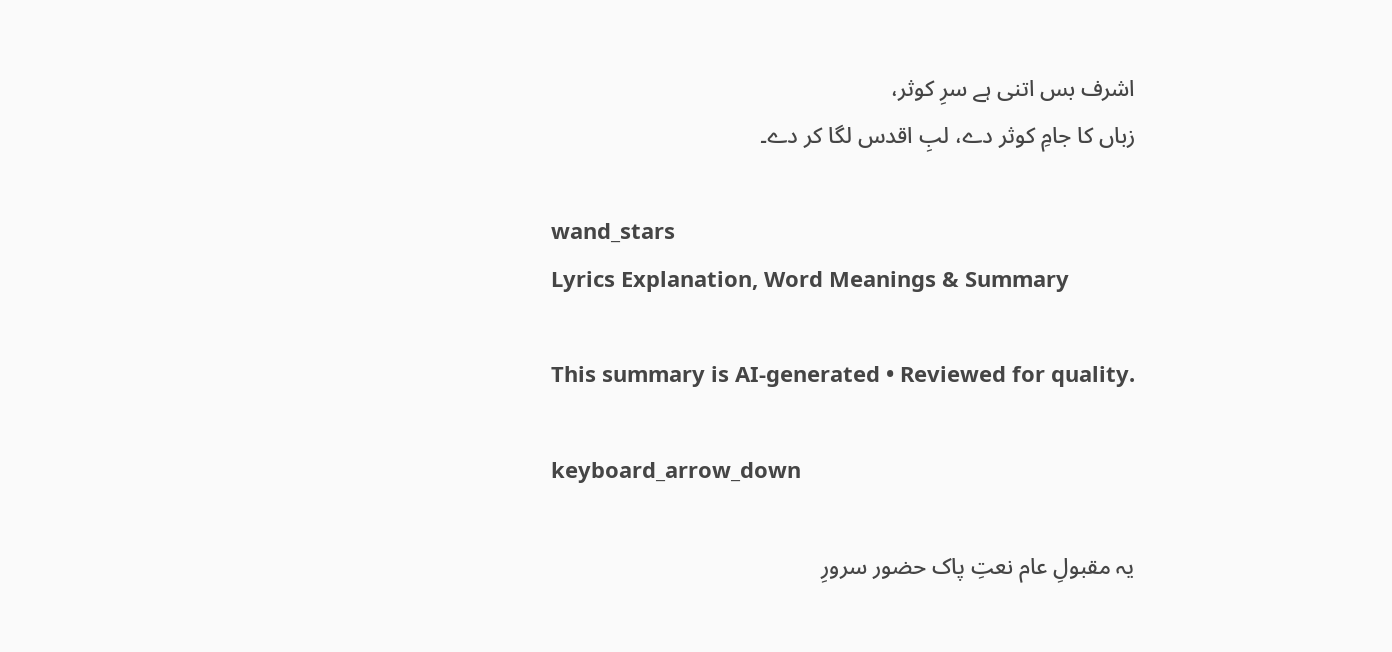اشرف بس اتنی ہے سرِ کوثر،
زباں کا جامِ کوثر دے، لبِ اقدس لگا کر دے۔

wand_stars
Lyrics Explanation, Word Meanings & Summary

This summary is AI-generated • Reviewed for quality.

keyboard_arrow_down

یہ مقبولِ عام نعتِ پاک حضور سرورِ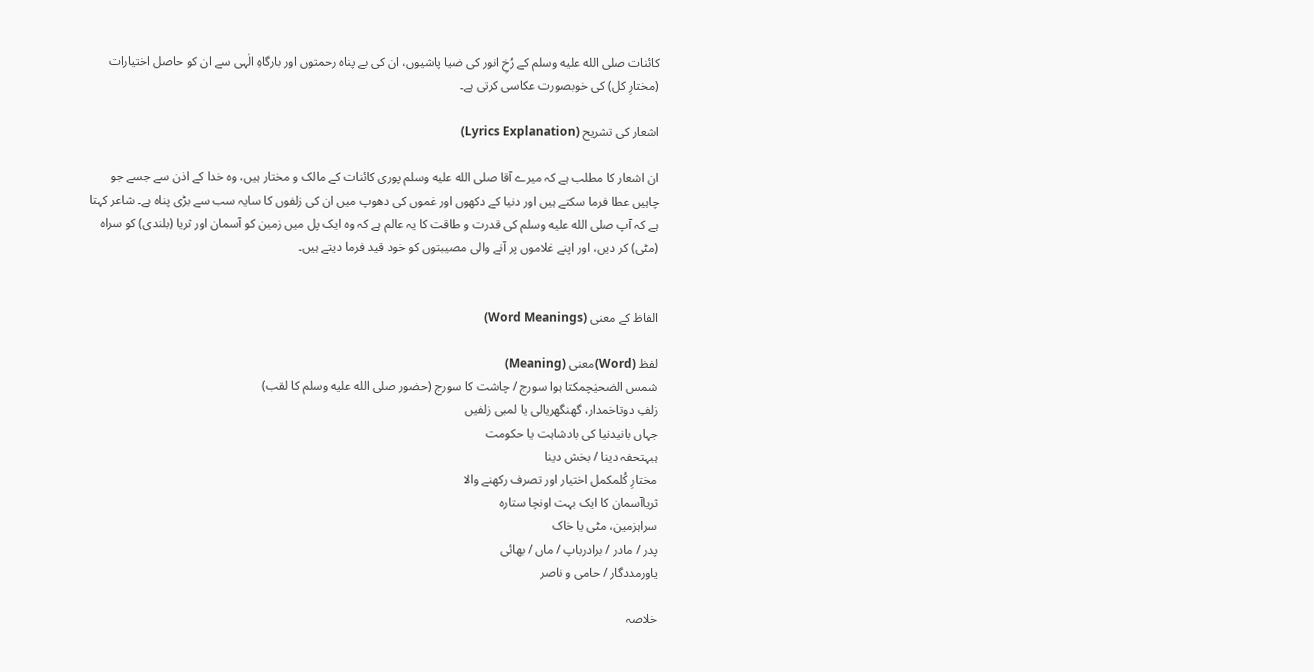کائنات صلى الله عليه وسلم کے رُخِ انور کی ضیا پاشیوں، ان کی بے پناہ رحمتوں اور بارگاہِ الٰہی سے ان کو حاصل اختیارات (مختارِ کل) کی خوبصورت عکاسی کرتی ہے۔

اشعار کی تشریح (Lyrics Explanation)

ان اشعار کا مطلب ہے کہ میرے آقا صلى الله عليه وسلم پوری کائنات کے مالک و مختار ہیں، وہ خدا کے اذن سے جسے جو چاہیں عطا فرما سکتے ہیں اور دنیا کے دکھوں اور غموں کی دھوپ میں ان کی زلفوں کا سایہ سب سے بڑی پناہ ہے۔ شاعر کہتا ہے کہ آپ صلى الله عليه وسلم کی قدرت و طاقت کا یہ عالم ہے کہ وہ ایک پل میں زمین کو آسمان اور ثریا (بلندی) کو سراہ (مٹی) کر دیں، اور اپنے غلاموں پر آنے والی مصیبتوں کو خود قید فرما دیتے ہیں۔


الفاظ کے معنی (Word Meanings)

لفظ (Word)معنی (Meaning)
شمس الضحیٰچمکتا ہوا سورج / چاشت کا سورج (حضور صلى الله عليه وسلم کا لقب)
زلفِ دوتاخمدار، گھنگھریالی یا لمبی زلفیں
جہاں بانیدنیا کی بادشاہت یا حکومت
ہبہتحفہ دینا / بخش دینا
مختارِ کُلمکمل اختیار اور تصرف رکھنے والا
ثریاآسمان کا ایک بہت اونچا ستارہ
سراہزمین، مٹی یا خاک
پدر / مادر / برادرباپ / ماں / بھائی
یاورمددگار / حامی و ناصر

خلاصہ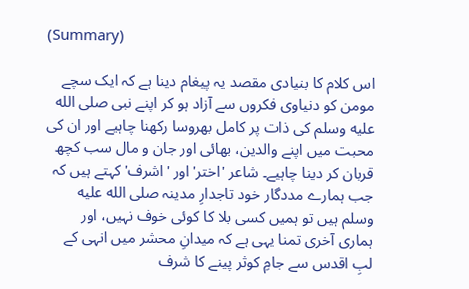(Summary)

اس کلام کا بنیادی مقصد یہ پیغام دینا ہے کہ ایک سچے مومن کو دنیاوی فکروں سے آزاد ہو کر اپنے نبی صلى الله عليه وسلم کی ذات پر کامل بھروسا رکھنا چاہیے اور ان کی محبت میں اپنے والدین، بھائی اور جان و مال سب کچھ قربان کر دینا چاہیے۔ شاعر 'اختر' اور 'اشرف' کہتے ہیں کہ جب ہمارے مددگار خود تاجدارِ مدینہ صلى الله عليه وسلم ہیں تو ہمیں کسی بلا کا کوئی خوف نہیں، اور ہماری آخری تمنا یہی ہے کہ میدانِ محشر میں انہی کے لبِ اقدس سے جامِ کوثر پینے کا شرف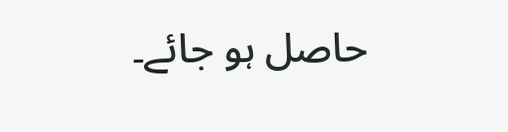حاصل ہو جائے۔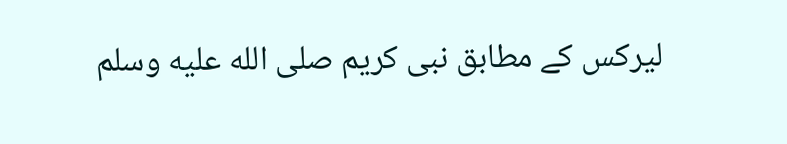لیرکس کے مطابق نبی کریم صلى الله عليه وسلم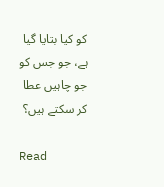کو کیا بتایا گیا ہے، جو جس کو جو چاہیں عطا کر سکتے ہیں؟

Read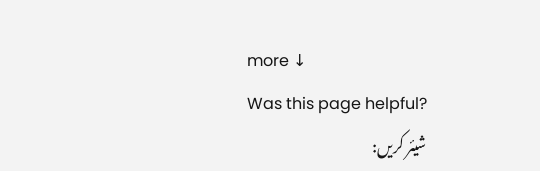more ↓
Was this page helpful?
شیئر کریں: